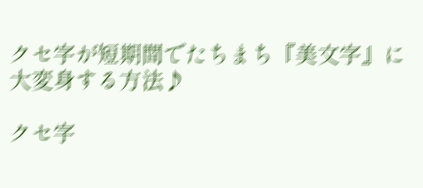クセ字が短期間でたちまち『美文字』に大変身する方法♪

クセ字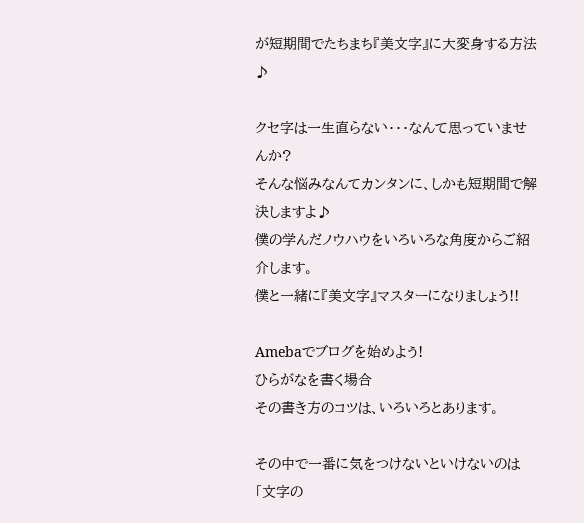が短期間でたちまち『美文字』に大変身する方法♪

クセ字は一生直らない・・・なんて思っていませんか?
そんな悩みなんてカンタンに、しかも短期間で解決しますよ♪
僕の学んだノウハウをいろいろな角度からご紹介します。
僕と一緒に『美文字』マスターになりましょう!!

Amebaでブログを始めよう!
ひらがなを書く場合
その書き方のコツは、いろいろとあります。

その中で一番に気をつけないといけないのは
「文字の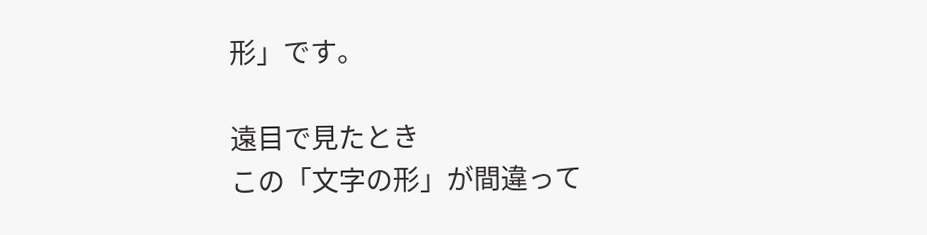形」です。

遠目で見たとき
この「文字の形」が間違って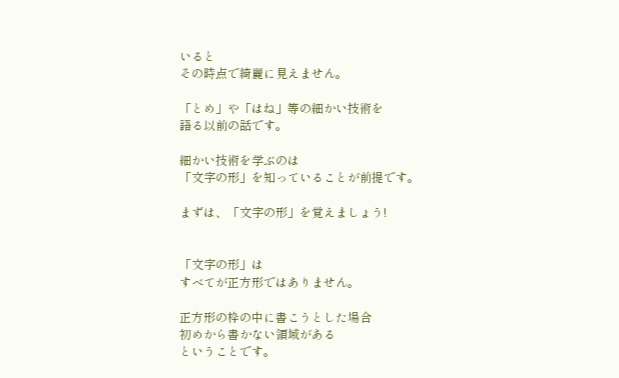いると
その時点で綺麗に見えません。

「とめ」や「はね」等の細かい技術を
語る以前の話です。

細かい技術を学ぶのは
「文字の形」を知っていることが前提です。

まずは、「文字の形」を覚えましょう!


「文字の形」は
すべてが正方形ではありません。

正方形の枠の中に書こうとした場合
初めから書かない領域がある
ということです。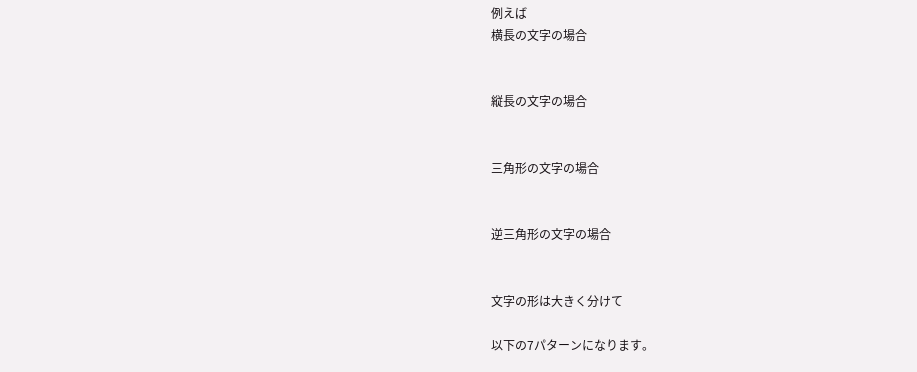例えば
横長の文字の場合


縦長の文字の場合


三角形の文字の場合


逆三角形の文字の場合


文字の形は大きく分けて

以下の7パターンになります。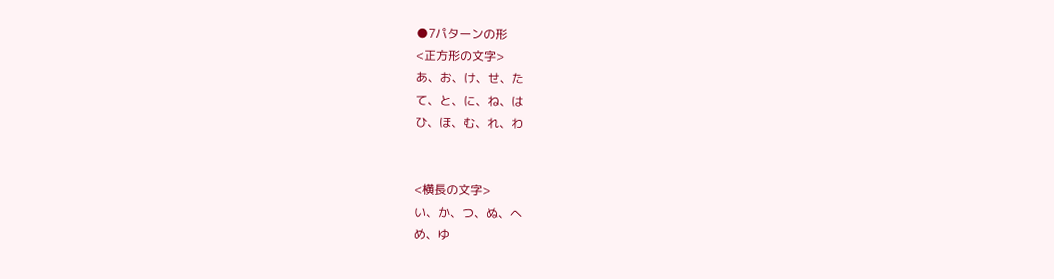●7パターンの形
<正方形の文字>
あ、お、け、せ、た
て、と、に、ね、は
ひ、ほ、む、れ、わ


<横長の文字>
い、か、つ、ぬ、へ
め、ゆ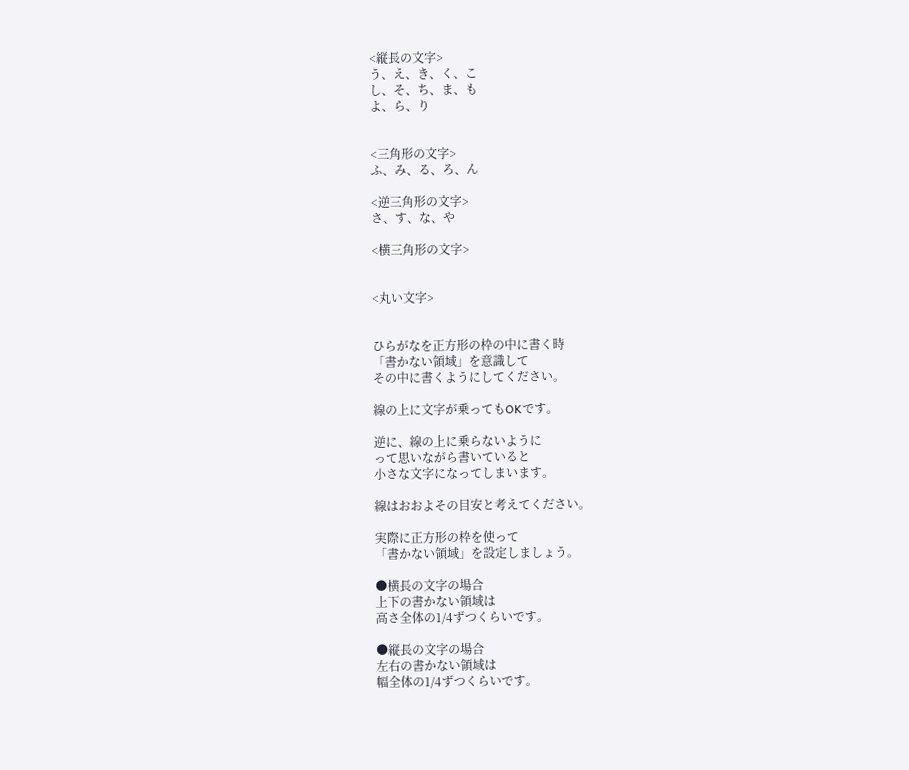<縦長の文字>
う、え、き、く、こ
し、そ、ち、ま、も
よ、ら、り


<三角形の文字>
ふ、み、る、ろ、ん

<逆三角形の文字>
さ、す、な、や

<横三角形の文字>


<丸い文字>


ひらがなを正方形の枠の中に書く時
「書かない領域」を意識して
その中に書くようにしてください。

線の上に文字が乗ってもOKです。

逆に、線の上に乗らないように
って思いながら書いていると
小さな文字になってしまいます。

線はおおよその目安と考えてください。

実際に正方形の枠を使って
「書かない領域」を設定しましょう。

●横長の文字の場合
上下の書かない領域は
高さ全体の1/4ずつくらいです。

●縦長の文字の場合
左右の書かない領域は
幅全体の1/4ずつくらいです。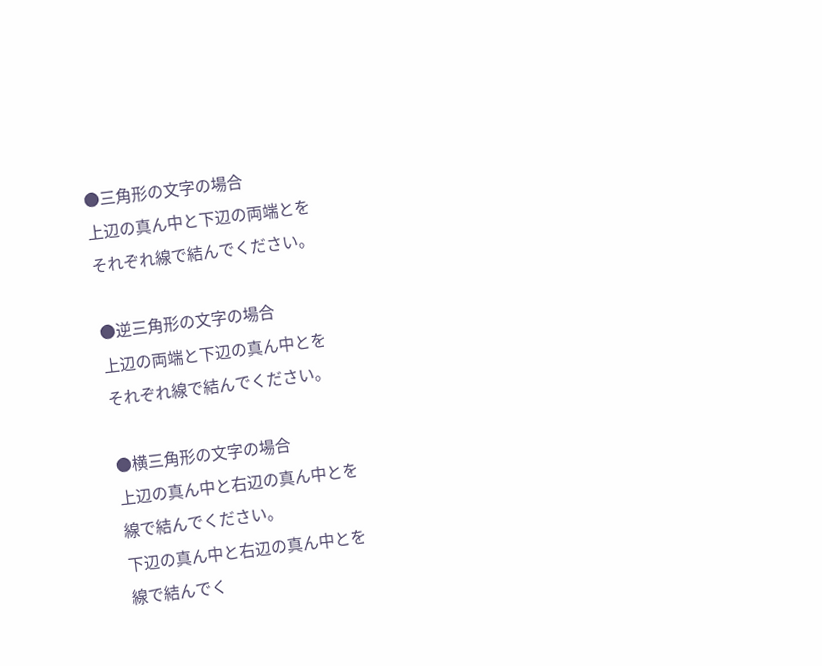●三角形の文字の場合
上辺の真ん中と下辺の両端とを
それぞれ線で結んでください。

●逆三角形の文字の場合
上辺の両端と下辺の真ん中とを
それぞれ線で結んでください。

●横三角形の文字の場合
上辺の真ん中と右辺の真ん中とを
線で結んでください。
下辺の真ん中と右辺の真ん中とを
線で結んでく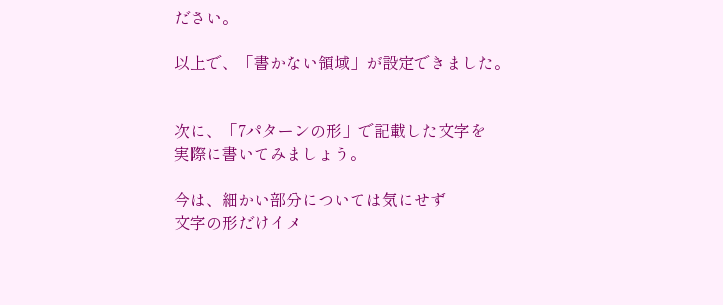ださい。

以上で、「書かない領域」が設定できました。


次に、「7パターンの形」で記載した文字を
実際に書いてみましょう。

今は、細かい部分については気にせず
文字の形だけイメ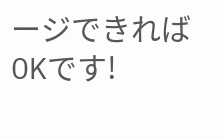ージできればOKです!